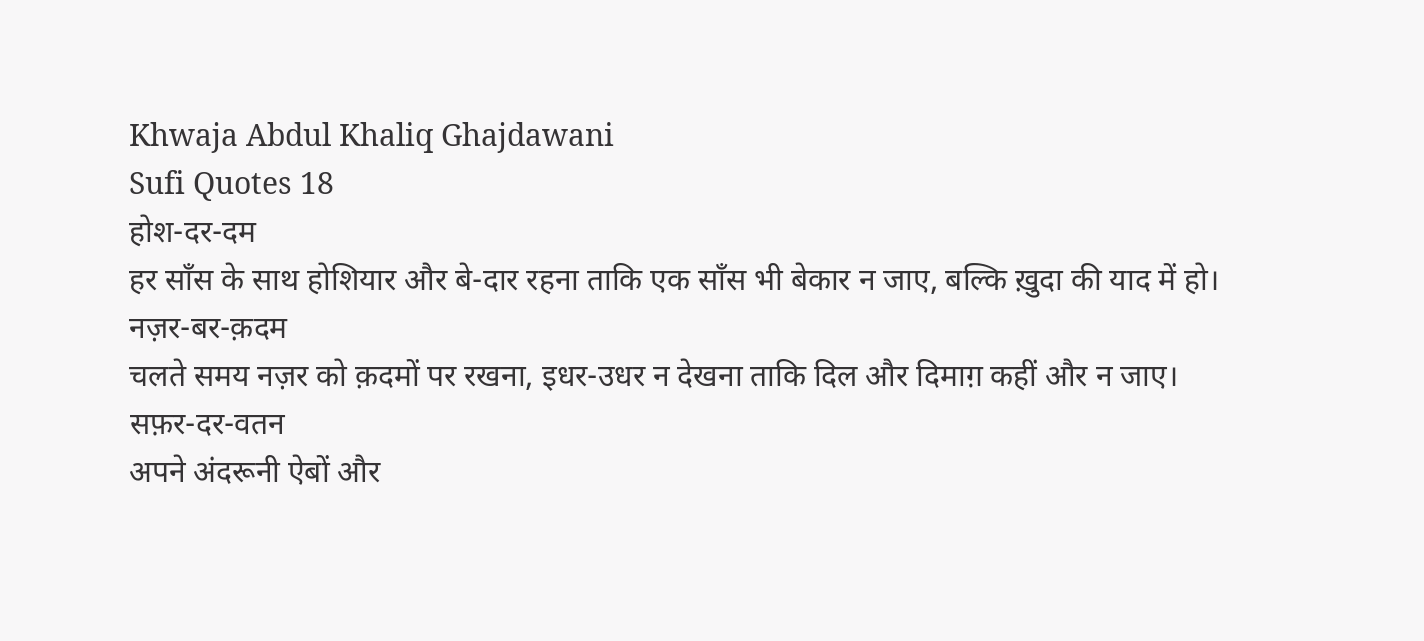Khwaja Abdul Khaliq Ghajdawani
Sufi Quotes 18
होश-दर-दम
हर साँस के साथ होशियार और बे-दार रहना ताकि एक साँस भी बेकार न जाए, बल्कि ख़ुदा की याद में हो।
नज़र-बर-क़दम
चलते समय नज़र को क़दमों पर रखना, इधर-उधर न देखना ताकि दिल और दिमाग़ कहीं और न जाए।
सफ़र-दर-वतन
अपने अंदरूनी ऐबों और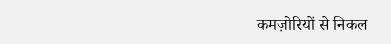कमज़ोरियों से निकल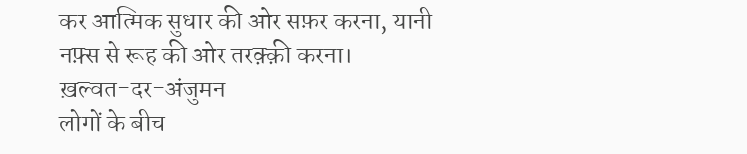कर आत्मिक सुधार की ओर सफ़र करना, यानी नफ़्स से रूह की ओर तरक़्क़ी करना।
ख़ल्वत-दर-अंजुमन
लोगों के बीच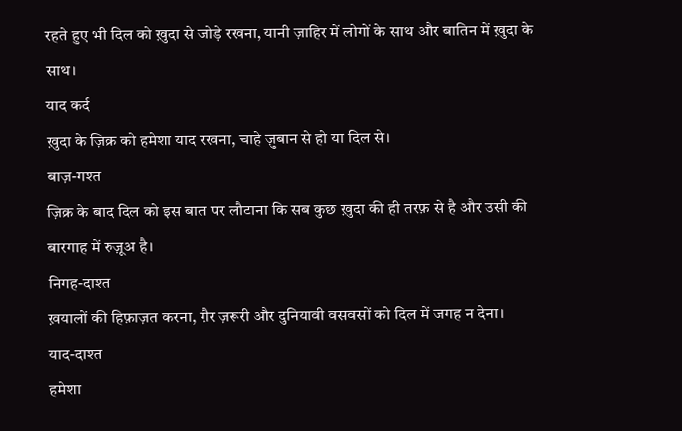रहते हुए भी दिल को ख़ुदा से जोड़े रखना, यानी ज़ाहिर में लोगों के साथ और बातिन में ख़ुदा के साथ।
याद कर्द
ख़ुदा के ज़िक्र को हमेशा याद रखना, चाहे ज़ुबान से हो या दिल से।
बाज़-गश्त
ज़िक्र के बाद दिल को इस बात पर लौटाना कि सब कुछ ख़ुदा की ही तरफ़ से है और उसी की बारगाह में रुज़ूअ है।
निगह-दाश्त
ख़यालों की हिफ़ाज़त करना, ग़ैर ज़रूरी और दुनियावी वसवसों को दिल में जगह न देना।
याद-दाश्त
हमेशा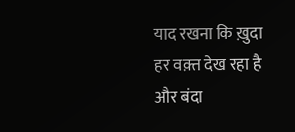याद रखना कि ख़ुदा हर वक़्त देख रहा है और बंदा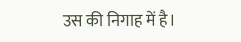उस की निगाह में है।